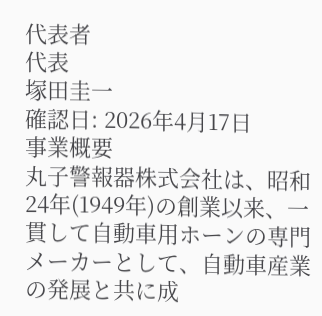代表者
代表
塚田圭一
確認日: 2026年4月17日
事業概要
丸子警報器株式会社は、昭和24年(1949年)の創業以来、一貫して自動車用ホーンの専門メーカーとして、自動車産業の発展と共に成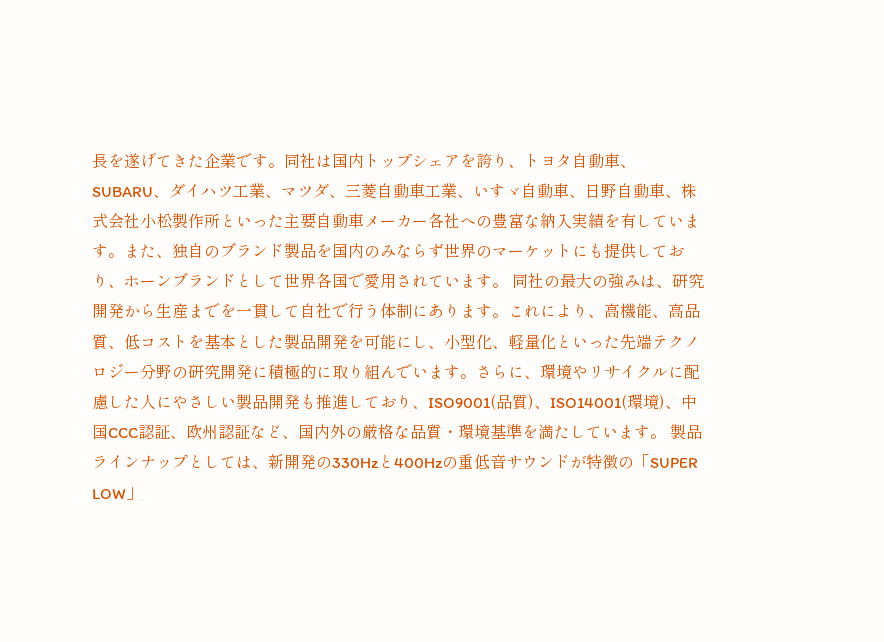長を遂げてきた企業です。同社は国内トップシェアを誇り、トヨタ自動車、SUBARU、ダイハツ工業、マツダ、三菱自動車工業、いすゞ自動車、日野自動車、株式会社小松製作所といった主要自動車メーカー各社への豊富な納入実績を有しています。また、独自のブランド製品を国内のみならず世界のマーケットにも提供しており、ホーンブランドとして世界各国で愛用されています。 同社の最大の強みは、研究開発から生産までを一貫して自社で行う体制にあります。これにより、高機能、高品質、低コストを基本とした製品開発を可能にし、小型化、軽量化といった先端テクノロジー分野の研究開発に積極的に取り組んでいます。さらに、環境やリサイクルに配慮した人にやさしい製品開発も推進しており、ISO9001(品質)、ISO14001(環境)、中国CCC認証、欧州認証など、国内外の厳格な品質・環境基準を満たしています。 製品ラインナップとしては、新開発の330Hzと400Hzの重低音サウンドが特徴の「SUPER LOW」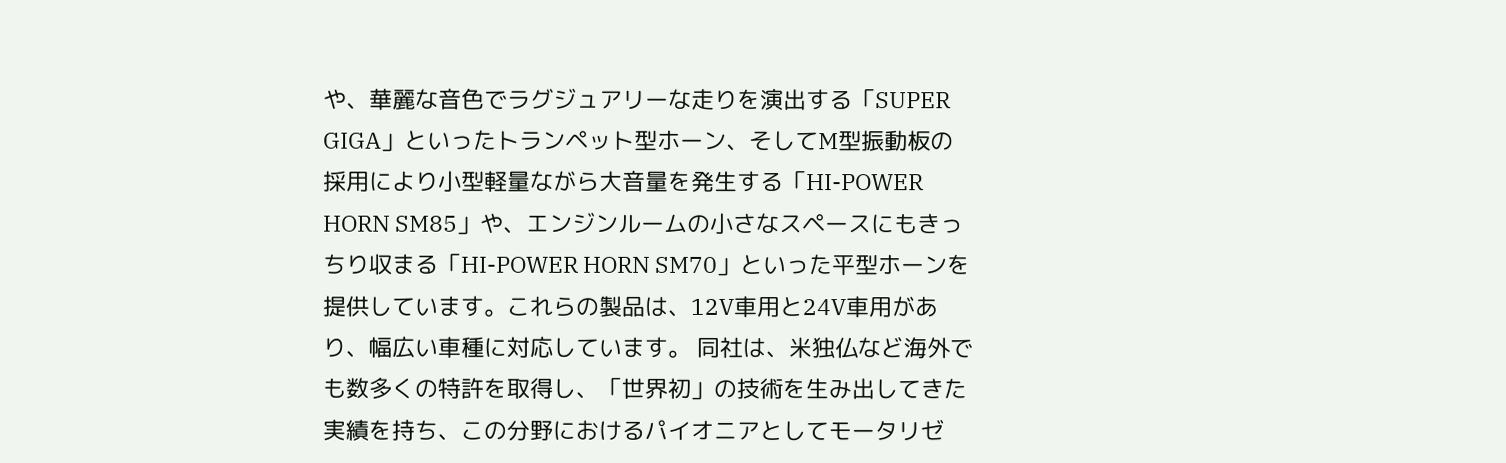や、華麗な音色でラグジュアリーな走りを演出する「SUPER GIGA」といったトランペット型ホーン、そしてM型振動板の採用により小型軽量ながら大音量を発生する「HI-POWER HORN SM85」や、エンジンルームの小さなスペースにもきっちり収まる「HI-POWER HORN SM70」といった平型ホーンを提供しています。これらの製品は、12V車用と24V車用があり、幅広い車種に対応しています。 同社は、米独仏など海外でも数多くの特許を取得し、「世界初」の技術を生み出してきた実績を持ち、この分野におけるパイオニアとしてモータリゼ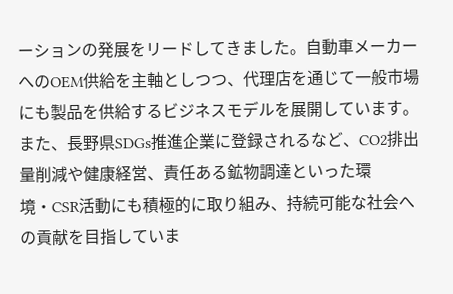ーションの発展をリードしてきました。自動車メーカーへのOEM供給を主軸としつつ、代理店を通じて一般市場にも製品を供給するビジネスモデルを展開しています。また、長野県SDGs推進企業に登録されるなど、CO2排出量削減や健康経営、責任ある鉱物調達といった環境・CSR活動にも積極的に取り組み、持続可能な社会への貢献を目指していま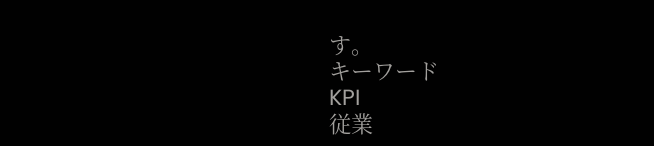す。
キーワード
KPI
従業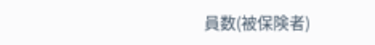員数(被保険者)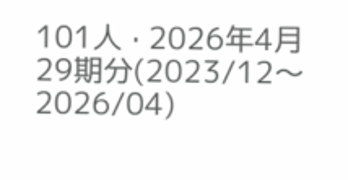101人 · 2026年4月
29期分(2023/12〜2026/04)